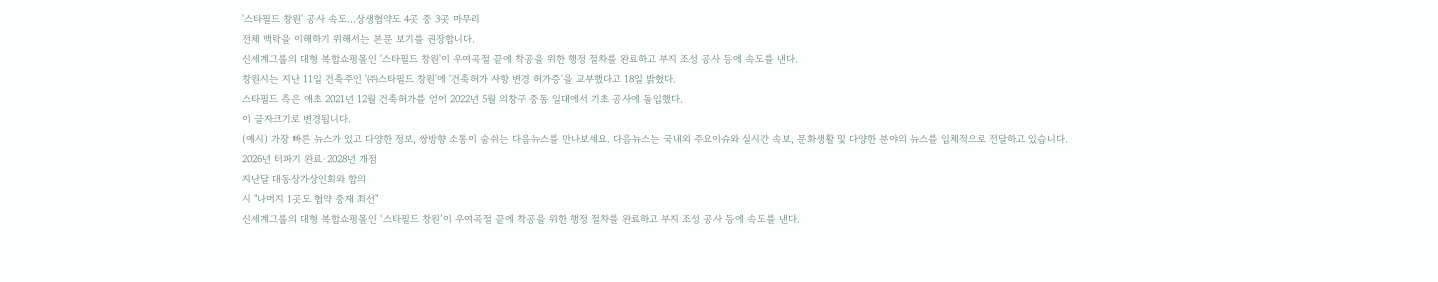'스타필드 창원' 공사 속도…상생협약도 4곳 중 3곳 마무리
전체 맥락을 이해하기 위해서는 본문 보기를 권장합니다.
신세계그룹의 대형 복합쇼핑몰인 '스타필드 창원'이 우여곡절 끝에 착공을 위한 행정 절차를 완료하고 부지 조성 공사 등에 속도를 낸다.
창원시는 지난 11일 건축주인 '㈜스타필드 창원'에 '건축허가 사항 변경 허가증'을 교부했다고 18일 밝혔다.
스타필드 측은 애초 2021년 12월 건축허가를 얻어 2022년 5월 의창구 중동 일대에서 기초 공사에 돌입했다.
이 글자크기로 변경됩니다.
(예시) 가장 빠른 뉴스가 있고 다양한 정보, 쌍방향 소통이 숨쉬는 다음뉴스를 만나보세요. 다음뉴스는 국내외 주요이슈와 실시간 속보, 문화생활 및 다양한 분야의 뉴스를 입체적으로 전달하고 있습니다.
2026년 터파기 완료·2028년 개점
지난달 대동상가상인회와 합의
시 "나머지 1곳도 협약 중재 최선"
신세계그룹의 대형 복합쇼핑몰인 ‘스타필드 창원’이 우여곡절 끝에 착공을 위한 행정 절차를 완료하고 부지 조성 공사 등에 속도를 낸다.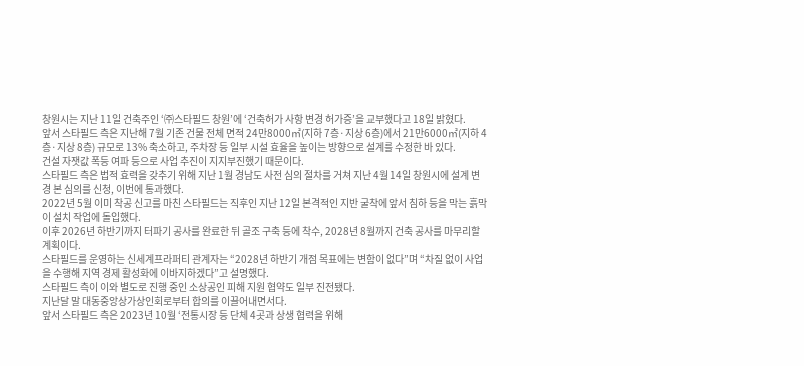창원시는 지난 11일 건축주인 ‘㈜스타필드 창원’에 ‘건축허가 사항 변경 허가증’을 교부했다고 18일 밝혔다.
앞서 스타필드 측은 지난해 7월 기존 건물 전체 면적 24만8000㎡(지하 7층·지상 6층)에서 21만6000㎡(지하 4층·지상 8층) 규모로 13% 축소하고, 주차장 등 일부 시설 효율을 높이는 방향으로 설계를 수정한 바 있다.
건설 자잿값 폭등 여파 등으로 사업 추진이 지지부진했기 때문이다.
스타필드 측은 법적 효력을 갖추기 위해 지난 1월 경남도 사전 심의 절차를 거쳐 지난 4월 14일 창원시에 설계 변경 본 심의를 신청, 이번에 통과했다.
2022년 5월 이미 착공 신고를 마친 스타필드는 직후인 지난 12일 본격적인 지반 굴착에 앞서 침하 등을 막는 흙막이 설치 작업에 돌입했다.
이후 2026년 하반기까지 터파기 공사를 완료한 뒤 골조 구축 등에 착수, 2028년 8월까지 건축 공사를 마무리할 계획이다.
스타필드를 운영하는 신세계프라퍼티 관계자는 “2028년 하반기 개점 목표에는 변함이 없다”며 “차질 없이 사업을 수행해 지역 경제 활성화에 이바지하겠다”고 설명했다.
스타필드 측이 이와 별도로 진행 중인 소상공인 피해 지원 협약도 일부 진전됐다.
지난달 말 대동중앙상가상인회로부터 합의를 이끌어내면서다.
앞서 스타필드 측은 2023년 10월 ‘전통시장 등 단체 4곳과 상생 협력을 위해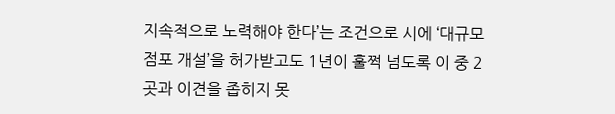지속적으로 노력해야 한다’는 조건으로 시에 ‘대규모 점포 개설’을 허가받고도 1년이 훌쩍 넘도록 이 중 2곳과 이견을 좁히지 못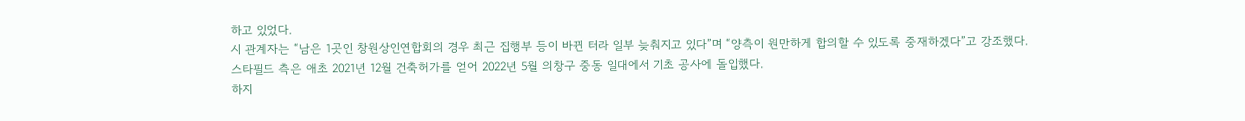하고 있었다.
시 관계자는 “남은 1곳인 창원상인연합회의 경우 최근 집행부 등이 바뀐 터라 일부 늦춰지고 있다”며 “양측이 원만하게 합의할 수 있도록 중재하겠다”고 강조했다.
스타필드 측은 애초 2021년 12월 건축허가를 얻어 2022년 5월 의창구 중동 일대에서 기초 공사에 돌입했다.
하지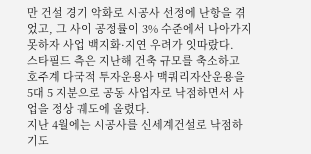만 건설 경기 악화로 시공사 선정에 난항을 겪었고, 그 사이 공정률이 3% 수준에서 나아가지 못하자 사업 백지화·지연 우려가 잇따랐다.
스타필드 측은 지난해 건축 규모를 축소하고 호주계 다국적 투자운용사 맥쿼리자산운용을 5대 5 지분으로 공동 사업자로 낙점하면서 사업을 정상 궤도에 올렸다.
지난 4월에는 시공사를 신세계건설로 낙점하기도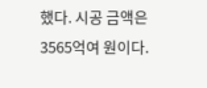했다. 시공 금액은 3565억여 원이다.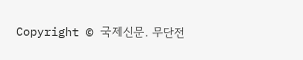Copyright © 국제신문. 무단전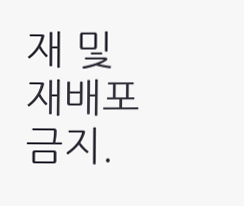재 및 재배포 금지.